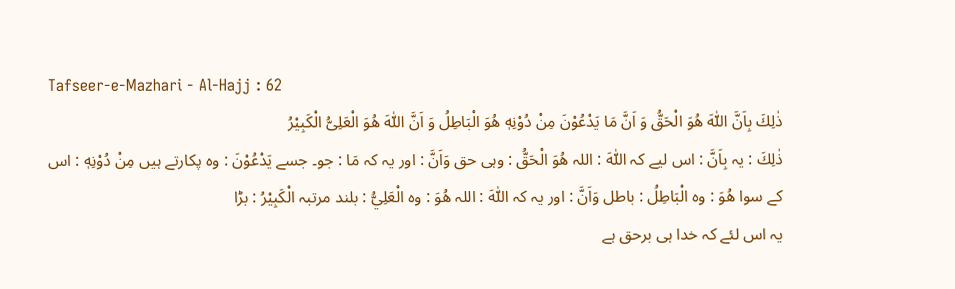Tafseer-e-Mazhari - Al-Hajj : 62
ذٰلِكَ بِاَنَّ اللّٰهَ هُوَ الْحَقُّ وَ اَنَّ مَا یَدْعُوْنَ مِنْ دُوْنِهٖ هُوَ الْبَاطِلُ وَ اَنَّ اللّٰهَ هُوَ الْعَلِیُّ الْكَبِیْرُ
ذٰلِكَ : یہ بِاَنَّ : اس لیے کہ اللّٰهَ : اللہ هُوَ الْحَقُّ : وہی حق وَاَنَّ : اور یہ کہ مَا : جو۔ جسے يَدْعُوْنَ : وہ پکارتے ہیں مِنْ دُوْنِهٖ : اس کے سوا هُوَ : وہ الْبَاطِلُ : باطل وَاَنَّ : اور یہ کہ اللّٰهَ : اللہ هُوَ : وہ الْعَلِيُّ : بلند مرتبہ الْكَبِيْرُ : بڑا
یہ اس لئے کہ خدا ہی برحق ہے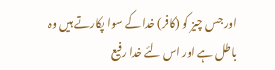اور جس چیز کو (کافر) خدا کے سوا پکارتے ہیں وہ باطل ہے اور اس لئے خدا رفیع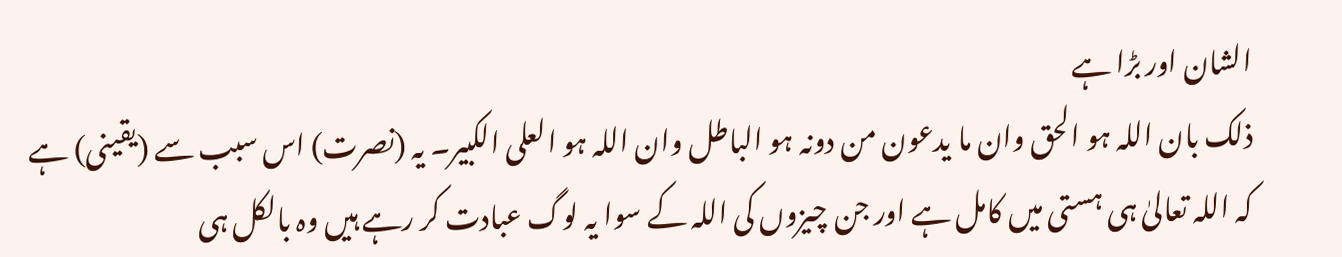الشان اور بڑا ہے
ذلک بان اللہ ہو الحق وان ما یدعون من دونہ ہو الباطل وان اللہ ہو العلی الکبیر۔ یہ (نصرت) اس سبب سے (یقینی) ہے کہ اللہ تعالیٰ ہی ہستی میں کامل ہے اور جن چیزوں کی اللہ کے سوا یہ لوگ عبادت کر رہے ہیں وہ بالکل ہی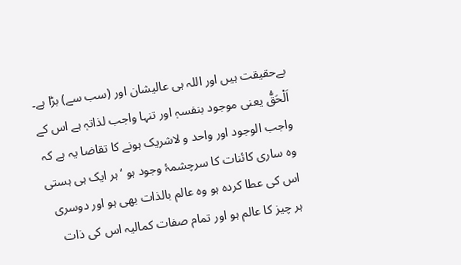بےحقیقت ہیں اور اللہ ہی عالیشان اور (سب سے) بڑا ہے۔ اَلْحَقُّ یعنی موجود بنفسہٖ اور تنہا واجب لذاتہٖ ہے اس کے واجب الوجود اور واحد و لاشریک ہونے کا تقاضا یہ ہے کہ وہ ساری کائنات کا سرچشمۂ وجود ہو ‘ ہر ایک ہی ہستی اس کی عطا کردہ ہو وہ عالم بالذات بھی ہو اور دوسری ہر چیز کا عالم ہو اور تمام صفات کمالیہ اس کی ذات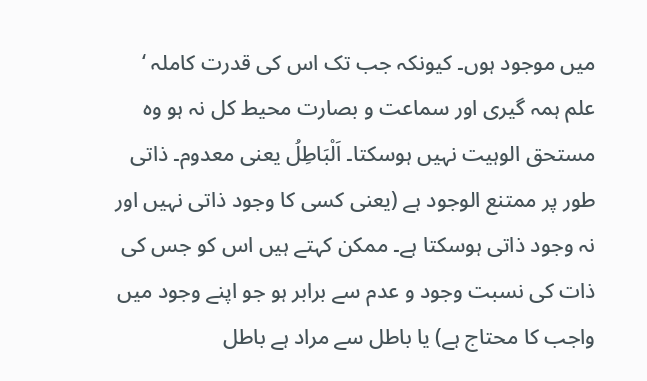میں موجود ہوں۔ کیونکہ جب تک اس کی قدرت کاملہ ‘ علم ہمہ گیری اور سماعت و بصارت محیط کل نہ ہو وہ مستحق الوہیت نہیں ہوسکتا۔ اَلْبَاطِلُ یعنی معدوم۔ ذاتی طور پر ممتنع الوجود ہے (یعنی کسی کا وجود ذاتی نہیں اور نہ وجود ذاتی ہوسکتا ہے۔ ممکن کہتے ہیں اس کو جس کی ذات کی نسبت وجود و عدم سے برابر ہو جو اپنے وجود میں واجب کا محتاج ہے) یا باطل سے مراد ہے باطل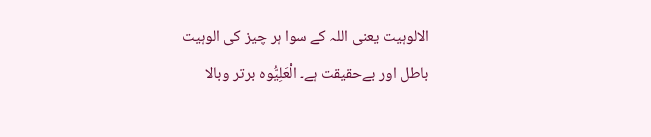الالوہیت یعنی اللہ کے سوا ہر چیز کی الوہیت باطل اور بےحقیقت ہے۔ الْعَلِیُّوہ برتر وبالا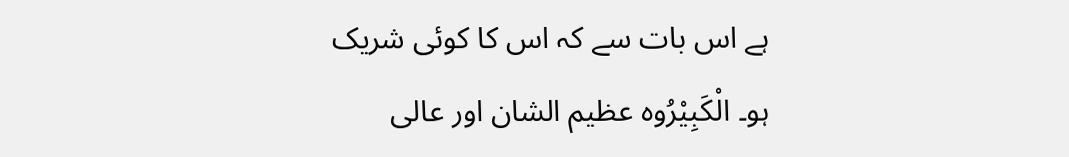ہے اس بات سے کہ اس کا کوئی شریک ہو۔ الْکَبِیْرُوہ عظیم الشان اور عالی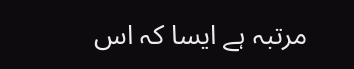مرتبہ ہے ایسا کہ اس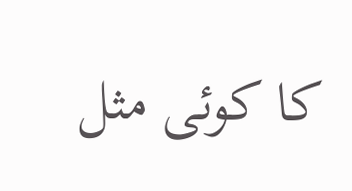کا کوئی مثل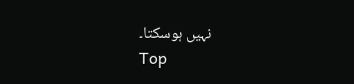نہیں ہوسکتا۔
Top